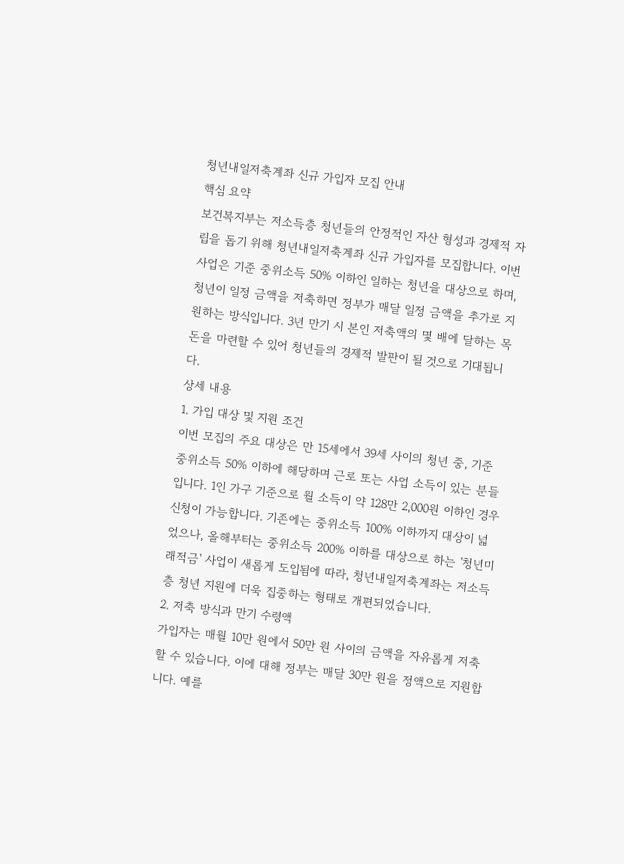청년내일저축계좌 신규 가입자 모집 안내
핵심 요약
보건복지부는 저소득층 청년들의 안정적인 자산 형성과 경제적 자립을 돕기 위해 청년내일저축계좌 신규 가입자를 모집합니다. 이번 사업은 기준 중위소득 50% 이하인 일하는 청년을 대상으로 하며, 청년이 일정 금액을 저축하면 정부가 매달 일정 금액을 추가로 지원하는 방식입니다. 3년 만기 시 본인 저축액의 몇 배에 달하는 목돈을 마련할 수 있어 청년들의 경제적 발판이 될 것으로 기대됩니다.
상세 내용
1. 가입 대상 및 지원 조건
이번 모집의 주요 대상은 만 15세에서 39세 사이의 청년 중, 기준 중위소득 50% 이하에 해당하며 근로 또는 사업 소득이 있는 분들입니다. 1인 가구 기준으로 월 소득이 약 128만 2,000원 이하인 경우 신청이 가능합니다. 기존에는 중위소득 100% 이하까지 대상이 넓었으나, 올해부터는 중위소득 200% 이하를 대상으로 하는 '청년미래적금' 사업이 새롭게 도입됨에 따라, 청년내일저축계좌는 저소득층 청년 지원에 더욱 집중하는 형태로 개편되었습니다.
2. 저축 방식과 만기 수령액
가입자는 매월 10만 원에서 50만 원 사이의 금액을 자유롭게 저축할 수 있습니다. 이에 대해 정부는 매달 30만 원을 정액으로 지원합니다. 예를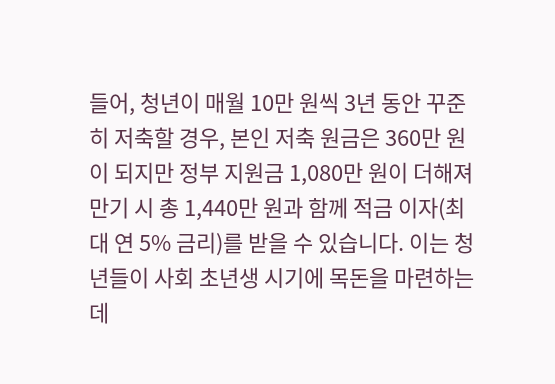들어, 청년이 매월 10만 원씩 3년 동안 꾸준히 저축할 경우, 본인 저축 원금은 360만 원이 되지만 정부 지원금 1,080만 원이 더해져 만기 시 총 1,440만 원과 함께 적금 이자(최대 연 5% 금리)를 받을 수 있습니다. 이는 청년들이 사회 초년생 시기에 목돈을 마련하는 데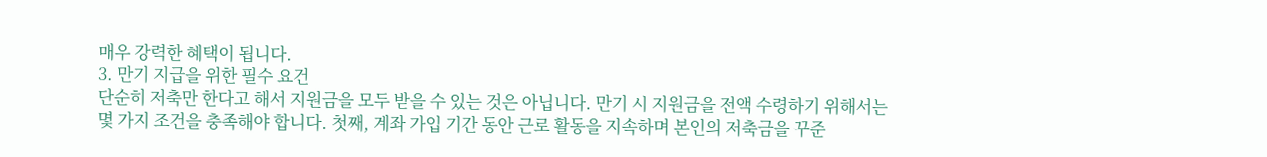매우 강력한 혜택이 됩니다.
3. 만기 지급을 위한 필수 요건
단순히 저축만 한다고 해서 지원금을 모두 받을 수 있는 것은 아닙니다. 만기 시 지원금을 전액 수령하기 위해서는 몇 가지 조건을 충족해야 합니다. 첫째, 계좌 가입 기간 동안 근로 활동을 지속하며 본인의 저축금을 꾸준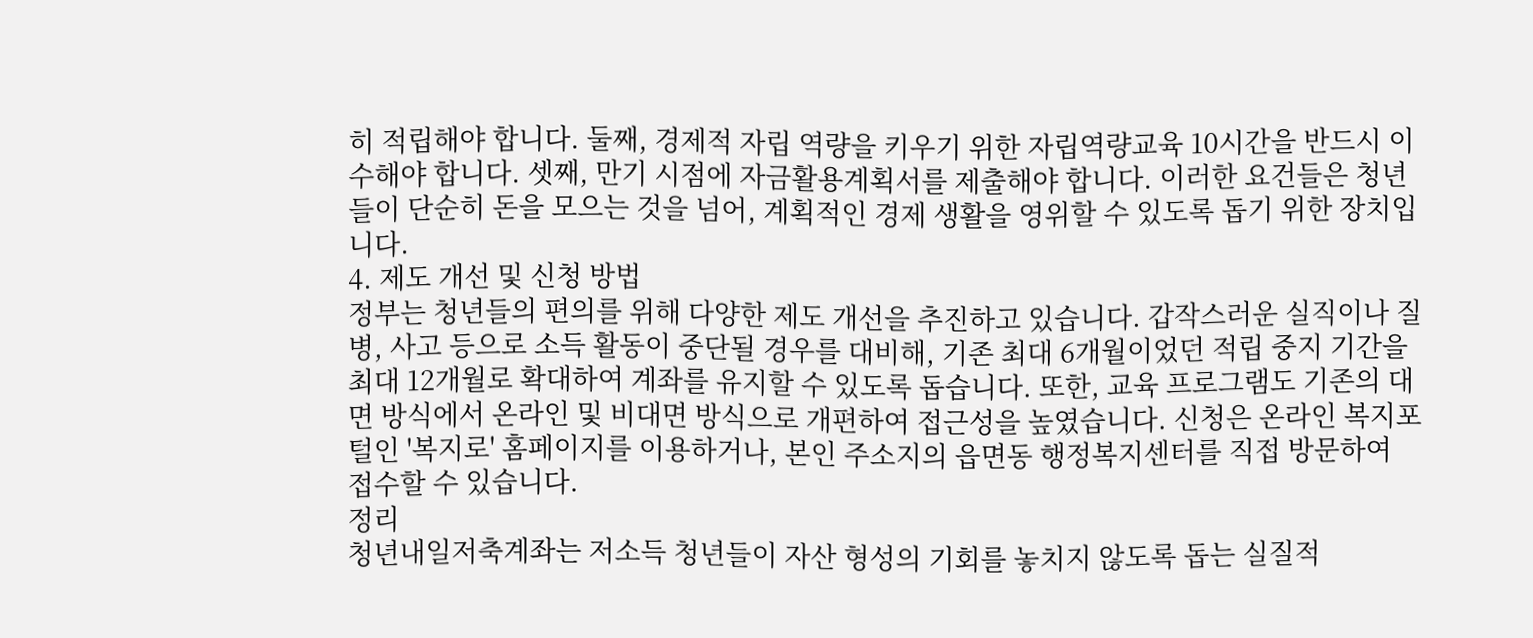히 적립해야 합니다. 둘째, 경제적 자립 역량을 키우기 위한 자립역량교육 10시간을 반드시 이수해야 합니다. 셋째, 만기 시점에 자금활용계획서를 제출해야 합니다. 이러한 요건들은 청년들이 단순히 돈을 모으는 것을 넘어, 계획적인 경제 생활을 영위할 수 있도록 돕기 위한 장치입니다.
4. 제도 개선 및 신청 방법
정부는 청년들의 편의를 위해 다양한 제도 개선을 추진하고 있습니다. 갑작스러운 실직이나 질병, 사고 등으로 소득 활동이 중단될 경우를 대비해, 기존 최대 6개월이었던 적립 중지 기간을 최대 12개월로 확대하여 계좌를 유지할 수 있도록 돕습니다. 또한, 교육 프로그램도 기존의 대면 방식에서 온라인 및 비대면 방식으로 개편하여 접근성을 높였습니다. 신청은 온라인 복지포털인 '복지로' 홈페이지를 이용하거나, 본인 주소지의 읍면동 행정복지센터를 직접 방문하여 접수할 수 있습니다.
정리
청년내일저축계좌는 저소득 청년들이 자산 형성의 기회를 놓치지 않도록 돕는 실질적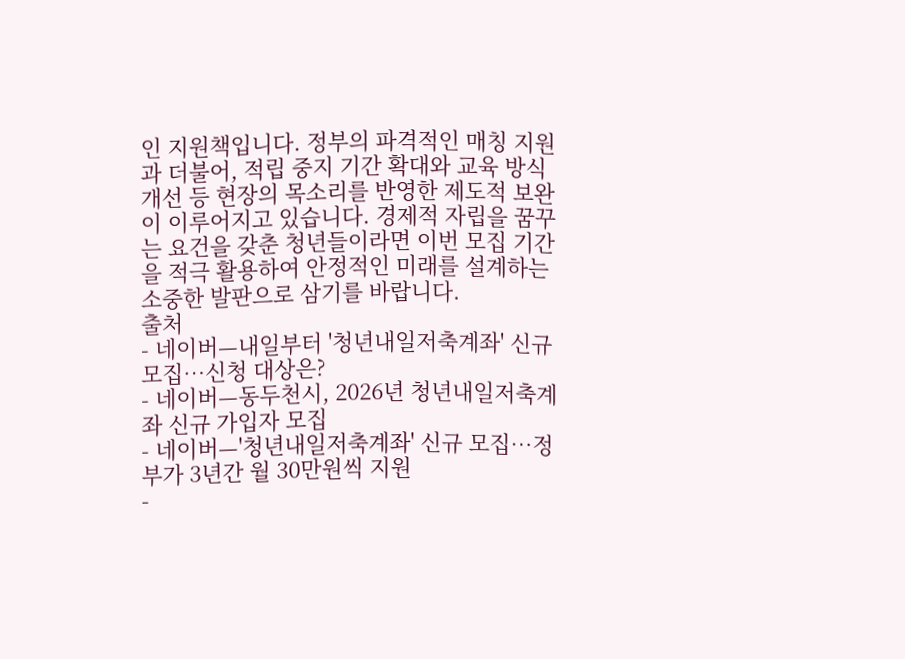인 지원책입니다. 정부의 파격적인 매칭 지원과 더불어, 적립 중지 기간 확대와 교육 방식 개선 등 현장의 목소리를 반영한 제도적 보완이 이루어지고 있습니다. 경제적 자립을 꿈꾸는 요건을 갖춘 청년들이라면 이번 모집 기간을 적극 활용하여 안정적인 미래를 설계하는 소중한 발판으로 삼기를 바랍니다.
출처
- 네이버—내일부터 '청년내일저축계좌' 신규 모집…신청 대상은?
- 네이버—동두천시, 2026년 청년내일저축계좌 신규 가입자 모집
- 네이버—'청년내일저축계좌' 신규 모집…정부가 3년간 월 30만원씩 지원
-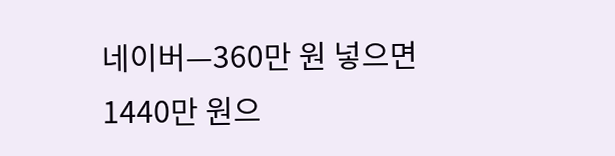네이버—360만 원 넣으면 1440만 원으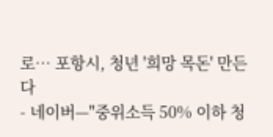로… 포항시, 청년 '희망 목돈' 만든다
- 네이버—"중위소득 50% 이하 청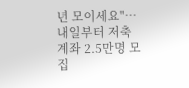년 모이세요"…내일부터 저축계좌 2.5만명 모집